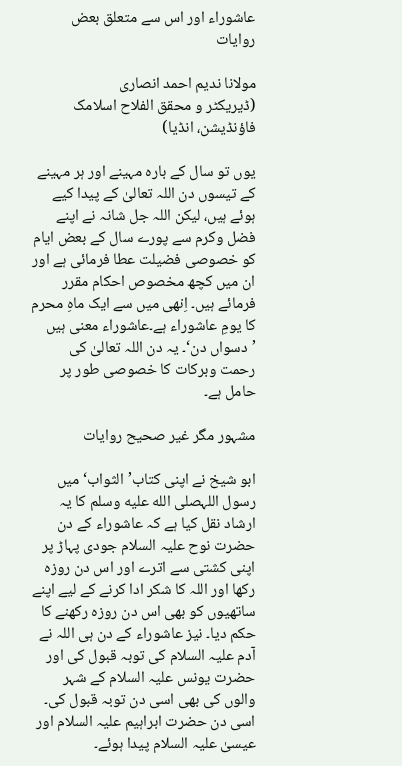عاشوراء اور اس سے متعلق بعض روایات

مولانا ندیم احمد انصاری
(ڈیریکٹر و محقق الفلاح اسلامک فاؤنڈیشن، انڈیا)

یوں تو سال کے بارہ مہینے اور ہر مہینے کے تیسوں دن اللہ تعالیٰ کے پیدا کیے ہوئے ہیں، لیکن اللہ جل شانہ نے اپنے فضل وکرم سے پورے سال کے بعض ایام کو خصوصی فضیلت عطا فرمائی ہے اور ان میں کچھ مخصوص احکام مقرر فرمائے ہیں۔ اِنھی میں سے ایک ماہِ محرم کا یومِ عاشوراء ہے۔عاشوراء معنی ہیں ’دسواں دن‘۔ یہ دن اللہ تعالیٰ کی رحمت وبرکات کا خصوصی طور پر حامل ہے۔

مشہور مگر غیر صحیح روایات

ابو شیخ نے اپنی کتاب’الثواب‘ میں رسول اللہصلى الله عليه وسلم کا یہ ارشاد نقل کیا ہے کہ عاشوراء کے دن حضرت نوح علیہ السلام جودی پہاڑ پر اپنی کشتی سے اترے اور اس دن روزہ رکھا اور اللہ کا شکر ادا کرنے کے لیے اپنے ساتھیوں کو بھی اس دن روزہ رکھنے کا حکم دیا۔ نیز عاشوراء کے دن ہی اللہ نے آدم علیہ السلام کی توبہ قبول کی اور حضرت یونس علیہ السلام کے شہر والوں کی بھی اسی دن توبہ قبول کی۔ اسی دن حضرت ابراہیم علیہ السلام اور عیسیٰ علیہ السلام پیدا ہوئے۔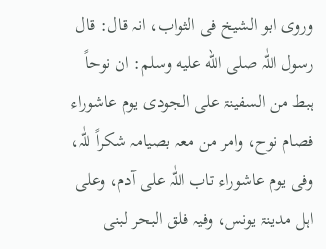وروی ابو الشیخ فی الثواب، انہ قال: قال رسول اللّٰہ صلى الله عليه وسلم: ان نوحاً ہبط من السفینۃ علی الجودی یوم عاشوراء فصام نوح، وامر من معہ بصیامہ شکراً للّٰہ، وفی یوم عاشوراء تاب اللّٰہ علی آدم، وعلی اہل مدینۃ یونس، وفیہ فلق البحر لبنی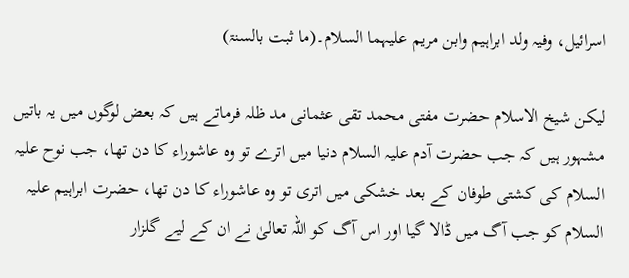اسرائیل، وفیہ ولد ابراہیم وابن مریم علیہما السلام۔(ما ثبت بالسنۃ)

لیکن شیخ الاسلام حضرت مفتی محمد تقی عثمانی مد ظلہ فرماتے ہیں کہ بعض لوگوں میں یہ باتیں مشہور ہیں کہ جب حضرت آدم علیہ السلام دنیا میں اترے تو وہ عاشوراء کا دن تھا، جب نوح علیہ السلام کی کشتی طوفان کے بعد خشکی میں اتری تو وہ عاشوراء کا دن تھا، حضرت ابراہیم علیہ السلام کو جب آگ میں ڈالا گیا اور اس آگ کو اللہ تعالیٰ نے ان کے لیے گلزار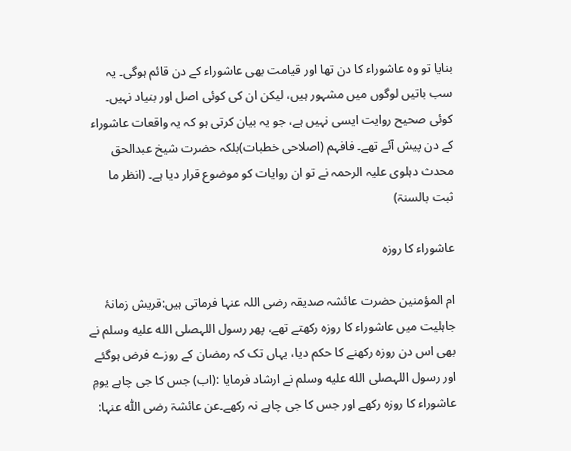بنایا تو وہ عاشوراء کا دن تھا اور قیامت بھی عاشوراء کے دن قائم ہوگی۔ یہ سب باتیں لوگوں میں مشہور ہیں، لیکن ان کی کوئی اصل اور بنیاد نہیں۔ کوئی صحیح روایت ایسی نہیں ہے، جو یہ بیان کرتی ہو کہ یہ واقعات عاشوراء کے دن پیش آئے تھے۔ فافہم (اصلاحی خطبات)بلکہ حضرت شیخ عبدالحق محدث دہلوی علیہ الرحمہ نے تو ان روایات کو موضوع قرار دیا ہے۔ (انظر ما ثبت بالسنۃ)

عاشوراء کا روزہ

ام المؤمنین حضرت عائشہ صدیقہ رضی اللہ عنہا فرماتی ہیں:قریش زمانۂ جاہلیت میں عاشوراء کا روزہ رکھتے تھے، پھر رسول اللہصلى الله عليه وسلم نے بھی اس دن روزہ رکھنے کا حکم دیا، یہاں تک کہ رمضان کے روزے فرض ہوگئے اور رسول اللہصلى الله عليه وسلم نے ارشاد فرمایا :(اب) جس کا جی چاہے یومِ عاشوراء کا روزہ رکھے اور جس کا جی چاہے نہ رکھے۔عن عائشۃ رضی اللّٰہ عنہا: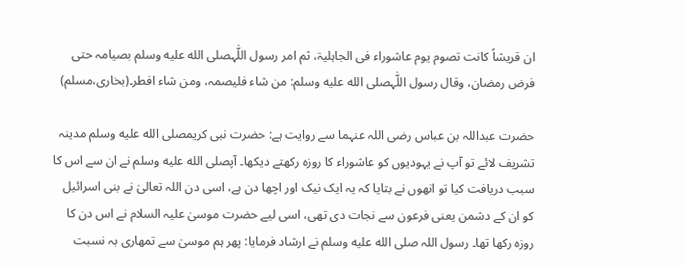ان قریشاً کانت تصوم یوم عاشوراء فی الجاہلیۃ، ثم امر رسول اللّٰہصلى الله عليه وسلم بصیامہ حتی فرض رمضان، وقال رسول اللّٰہصلى الله عليه وسلم: من شاء فلیصمہ، ومن شاء افطر۔(بخاری،مسلم)

حضرت عبداللہ بن عباس رضی اللہ عنہما سے روایت ہے: حضرت نبی کریمصلى الله عليه وسلم مدینہ تشریف لائے تو آپ نے یہودیوں کو عاشوراء کا روزہ رکھتے دیکھا۔ آپصلى الله عليه وسلم نے ان سے اس کا سبب دریافت کیا تو انھوں نے بتایا کہ یہ ایک نیک اور اچھا دن ہے، اسی دن اللہ تعالیٰ نے بنی اسرائیل کو ان کے دشمن یعنی فرعون سے نجات دی تھی، اسی لیے حضرت موسیٰ علیہ السلام نے اس دن کا روزہ رکھا تھا۔ رسول اللہ صلى الله عليه وسلم نے ارشاد فرمایا: پھر ہم موسیٰ سے تمھاری بہ نسبت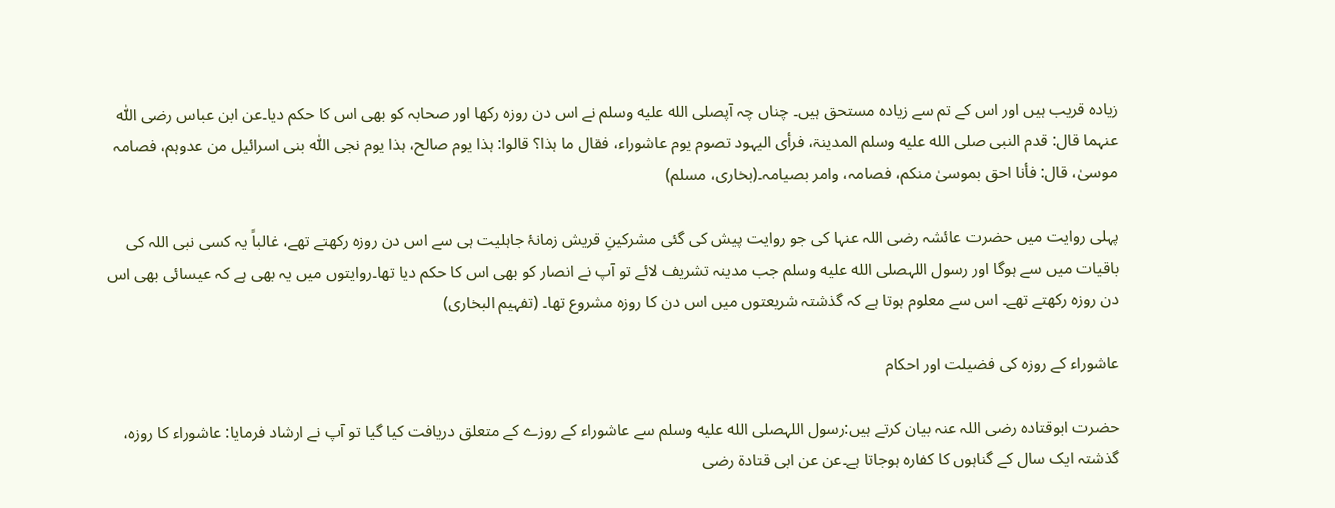زیادہ قریب ہیں اور اس کے تم سے زیادہ مستحق ہیں۔ چناں چہ آپصلى الله عليه وسلم نے اس دن روزہ رکھا اور صحابہ کو بھی اس کا حکم دیا۔عن ابن عباس رضی اللّٰہ عنہما قال: قدم النبی صلى الله عليه وسلم المدینۃ، فرأی الیہود تصوم یوم عاشوراء، فقال ما ہذا؟ قالوا: ہذا یوم صالح، ہذا یوم نجی اللّٰہ بنی اسرائیل من عدوہم، فصامہ موسیٰ، قال: فأنا احق بموسیٰ منکم، فصامہ، وامر بصیامہ۔(بخاری، مسلم)

پہلی روایت میں حضرت عائشہ رضی اللہ عنہا کی جو روایت پیش کی گئی مشرکینِ قریش زمانۂ جاہلیت ہی سے اس دن روزہ رکھتے تھے، غالباً یہ کسی نبی اللہ کی باقیات میں سے ہوگا اور رسول اللہصلى الله عليه وسلم جب مدینہ تشریف لائے تو آپ نے انصار کو بھی اس کا حکم دیا تھا۔روایتوں میں یہ بھی ہے کہ عیسائی بھی اس دن روزہ رکھتے تھے۔ اس سے معلوم ہوتا ہے کہ گذشتہ شریعتوں میں اس دن کا روزہ مشروع تھا۔ (تفہیم البخاری)

عاشوراء کے روزہ کی فضیلت اور احکام

حضرت ابوقتادہ رضی اللہ عنہ بیان کرتے ہیں:رسول اللہصلى الله عليه وسلم سے عاشوراء کے روزے کے متعلق دریافت کیا گیا تو آپ نے ارشاد فرمایا: عاشوراء کا روزہ، گذشتہ ایک سال کے گناہوں کا کفارہ ہوجاتا ہے۔عن عن ابی قتادۃ رضی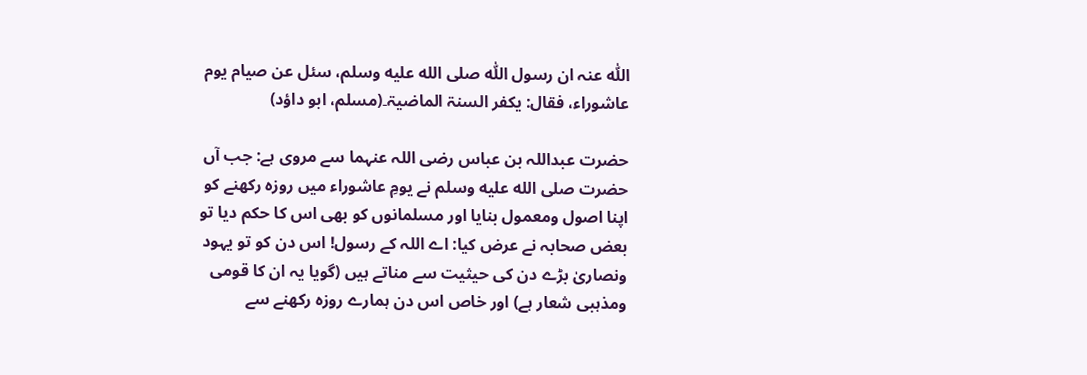اللّٰہ عنہ ان رسول اللّٰہ صلى الله عليه وسلم، سئل عن صیام یوم عاشوراء، فقال: یکفر السنۃ الماضیۃ۔(مسلم، ابو داؤد)

حضرت عبداللہ بن عباس رضی اللہ عنہما سے مروی ہے: جب آں حضرت صلى الله عليه وسلم نے یومِ عاشوراء میں روزہ رکھنے کو اپنا اصول ومعمول بنایا اور مسلمانوں کو بھی اس کا حکم دیا تو بعض صحابہ نے عرض کیا: اے اللہ کے رسول! اس دن کو تو یہود ونصاریٰ بڑے دن کی حیثیت سے مناتے ہیں (گویا یہ ان کا قومی ومذہبی شعار ہے) اور خاص اس دن ہمارے روزہ رکھنے سے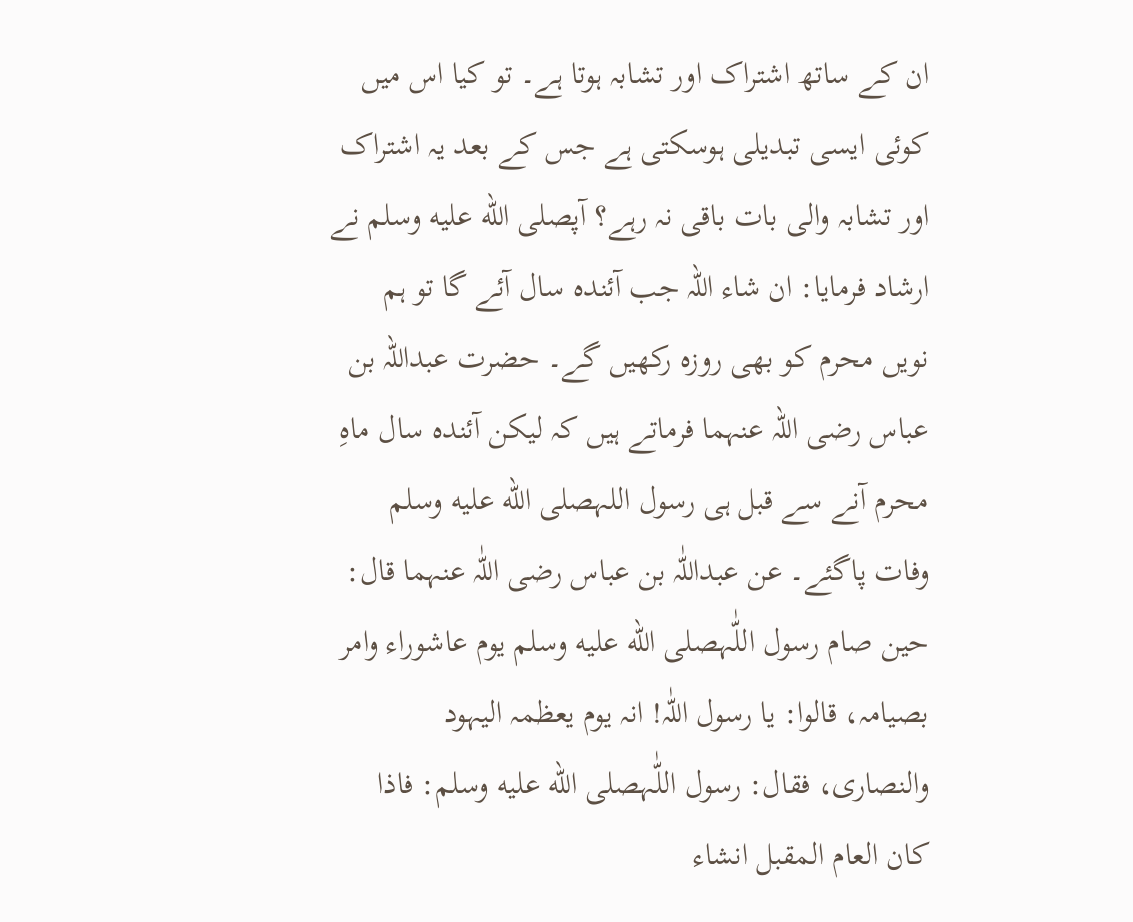ان کے ساتھ اشتراک اور تشابہ ہوتا ہے۔ تو کیا اس میں کوئی ایسی تبدیلی ہوسکتی ہے جس کے بعد یہ اشتراک اور تشابہ والی بات باقی نہ رہے؟ آپصلى الله عليه وسلم نے ارشاد فرمایا: ان شاء اللہ جب آئندہ سال آئے گا تو ہم نویں محرم کو بھی روزہ رکھیں گے۔ حضرت عبداللہ بن عباس رضی اللہ عنہما فرماتے ہیں کہ لیکن آئندہ سال ماہِ محرم آنے سے قبل ہی رسول اللہصلى الله عليه وسلم وفات پاگئے۔ عن عبداللّٰہ بن عباس رضی اللّٰہ عنہما قال: حین صام رسول اللّٰہصلى الله عليه وسلم یوم عاشوراء وامر بصیامہ، قالوا: یا رسول اللّٰہ! انہ یوم یعظمہ الیہود والنصاری، فقال: رسول اللّٰہصلى الله عليه وسلم: فاذا کان العام المقبل انشاء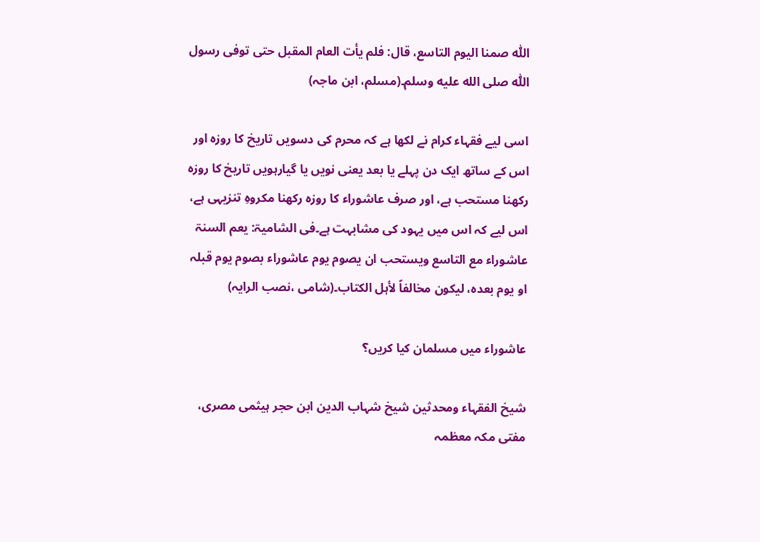اللّٰہ صمنا الیوم التاسع، قال: فلم یأت العام المقبل حتی توفی رسول اللّٰہ صلى الله عليه وسلم۔(مسلم، ابن ماجہ)

اسی لیے فقہاء کرام نے لکھا ہے کہ محرم کی دسویں تاریخ کا روزہ اور اس کے ساتھ ایک دن پہلے یا بعد یعنی نویں یا گیارہویں تاریخ کا روزہ رکھنا مستحب ہے، اور صرف عاشوراء کا روزہ رکھنا مکروہِ تنزیہی ہے، اس لیے کہ اس میں یہود کی مشابہت ہے۔فی الشامیۃ: یعم السنۃ عاشوراء مع التاسع ویستحب ان یصوم یوم عاشوراء بصوم یوم قبلہ او یوم بعدہ، لیکون مخالفاً لأہل الکتاب۔(شامی ،نصب الرایہ)

عاشوراء میں مسلمان کیا کریں؟

شیخ الفقہاء ومحدثین شیخ شہاب الدین ابن حجر ہیثمی مصری، مفتی مکہ معظمہ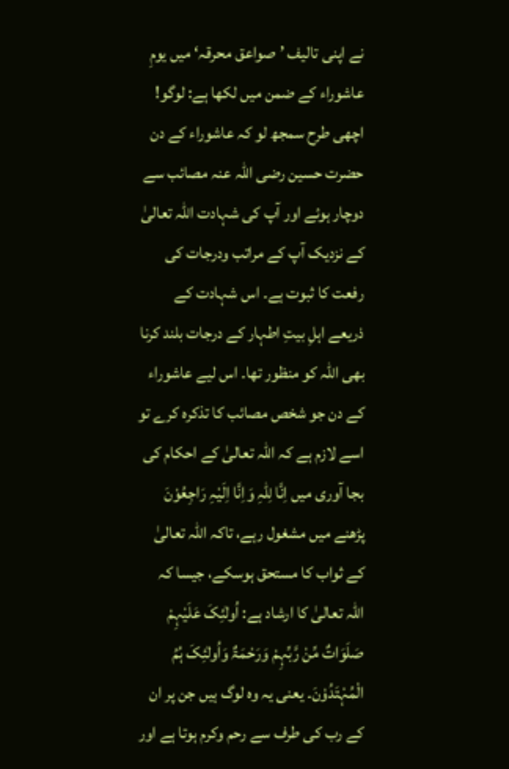نے اپنی تالیف ’صواعق محرقہ‘ میں یومِ عاشوراء کے ضمن میں لکھا ہے: لوگو! اچھی طرح سمجھ لو کہ عاشوراء کے دن حضرت حسین رضی اللہ عنہ مصائب سے دوچار ہوئے اور آپ کی شہادت اللہ تعالیٰ کے نزدیک آپ کے مراتب ودرجات کی رفعت کا ثبوت ہے۔ اس شہادت کے ذریعے اہلِ بیتِ اطہار کے درجات بلند کرنا بھی اللہ کو منظور تھا۔ اس لیے عاشوراء کے دن جو شخص مصائب کا تذکرہ کرے تو اسے لازم ہے کہ اللہ تعالیٰ کے احکام کی بجا آوری میں اِنَّا لِلّٰہِ وَاِنَّا اِلَیْہِ رَاجِعُوْنَ پڑھنے میں مشغول رہے، تاکہ اللہ تعالیٰ کے ثواب کا مستحق ہوسکے، جیسا کہ اللہ تعالیٰ کا ارشاد ہے: اُولٰئِکَ عَلَیْہِمْ صَلَوَاتٌ مِّنْ رَّبِّہِمْ وَرَحْمَۃٌ وَاُولٰئِکَ ہُمُ الْمُہْتَدُوْنَ۔ یعنی یہ وہ لوگ ہیں جن پر ان کے رب کی طرف سے رحم وکرم ہوتا ہے اور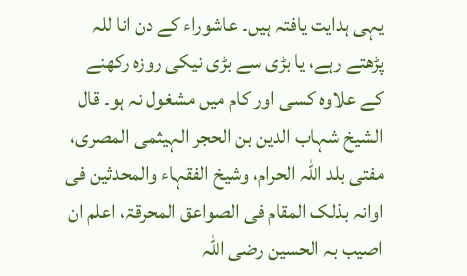یہی ہدایت یافتہ ہیں۔ عاشوراء کے دن انا للہ پڑھتے رہے، یا بڑی سے بڑی نیکی روزہ رکھنے کے علاوہ کسی اور کام میں مشغول نہ ہو۔ قال الشیخ شہاب الدین بن الحجر الہیثمی المصری، مفتی بلد اللہ الحرام، وشیخ الفقہاء والمحدثین فی اوانہ بذلک المقام فی الصواعق المحرقۃ، اعلم ان اصیب بہ الحسین رضی اللہ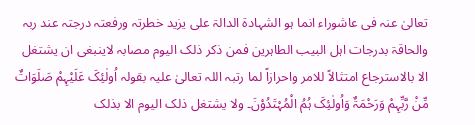تعالیٰ عنہ فی عاشوراء انما ہو الشہادۃ الدالۃ علی یزید خطرتہ ورفعتہ درجتہ عند ربہ والحاقۃ بدرجات اہل البیب الطاہرین فمن ذکر ذلک الیوم مصابہ لاینبغی ان یشتغل الا بالاسترجاع امتثالاً للامر واحرازاً لما رتبہ اللہ تعالیٰ علیہ بقولہ اُولٰئِکَ عَلَیْہِمْ صَلَوَاتٌ مِّنْ رَّبِّہِمْ وَرَحْمَۃٌ وَاُولٰئِکَ ہُمُ الْمُہْتَدُوْنَ۔ ولا یشتغل ذلک الیوم الا بذلک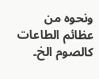ونحوہ من عظائم الطاعات کالصوم الخ۔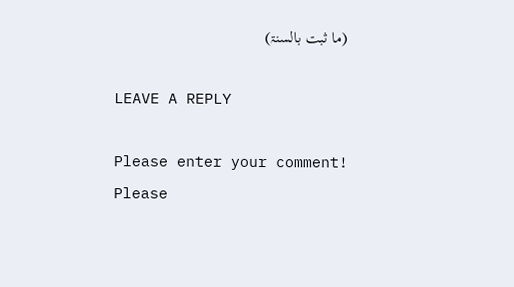(ما ثبت بالسنۃ)

LEAVE A REPLY

Please enter your comment!
Please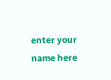enter your name here